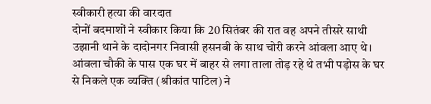स्वीकारी हत्या की वारदात
दोनों बदमाशों ने स्वीकार किया कि 20 सितंबर की रात वह अपने तीसरे साथी उझानी थाने के दादोनगर निवासी हसनबी के साथ चोरी करने आंवला आए थे। आंवला चौकी के पास एक घर में बाहर से लगा ताला तोड़ रहे थे तभी पड़ोस के घर से निकले एक व्यक्ति (श्रीकांत पाटिल) ने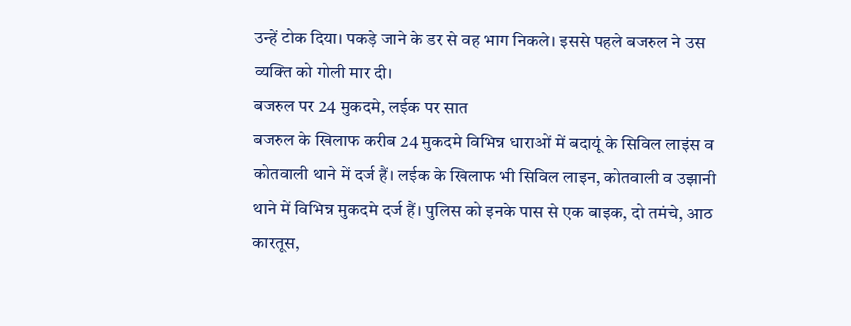उन्हें टोक दिया। पकड़े जाने के डर से वह भाग निकले। इससे पहले बजरुल ने उस व्यक्ति को गोली मार दी।
बजरुल पर 24 मुकदमे, लईक पर सात
बजरुल के खिलाफ करीब 24 मुकदमे विभिन्न धाराओं में बदायूं के सिविल लाइंस व कोतवाली थाने में दर्ज हैं। लईक के खिलाफ भी सिविल लाइन, कोतवाली व उझानी थाने में विभिन्न मुकदमे दर्ज हैं। पुलिस को इनके पास से एक बाइक, दो तमंचे, आठ कारतूस,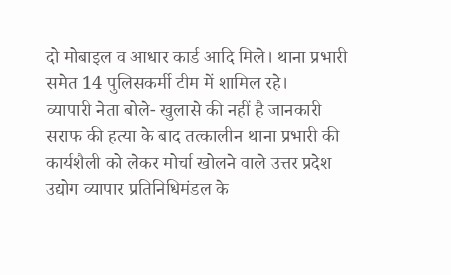दो मोबाइल व आधार कार्ड आदि मिले। थाना प्रभारी समेत 14 पुलिसकर्मी टीम में शामिल रहे।
व्यापारी नेता बोले- खुलासे की नहीं है जानकारी
सराफ की हत्या के बाद तत्कालीन थाना प्रभारी की कार्यशैली को लेकर मोर्चा खोलने वाले उत्तर प्रदेश उद्योग व्यापार प्रतिनिधिमंडल के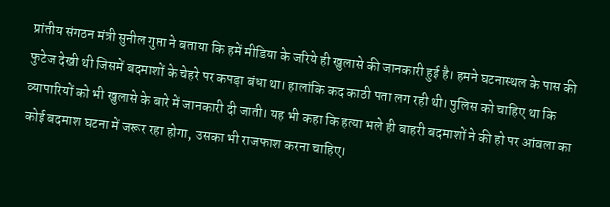प्रांतीय संगठन मंत्री सुनील गुप्ता ने बताया कि हमें मीडिया के जरिये ही खुलासे की जानकारी हुई है। हमने घटनास्थल के पास की फुटेज देखी थी जिसमें बदमाशों के चेहरे पर कपड़ा बंधा था। हालांकि कद काठी पता लग रही थी। पुलिस को चाहिए था कि व्यापारियों को भी खुलासे के बारे में जानकारी दी जाती। यह भी कहा कि हत्या भले ही बाहरी बदमाशों ने की हो पर आंवला का कोई बदमाश घटना में जरूर रहा होगा, उसका भी राजफाश करना चाहिए।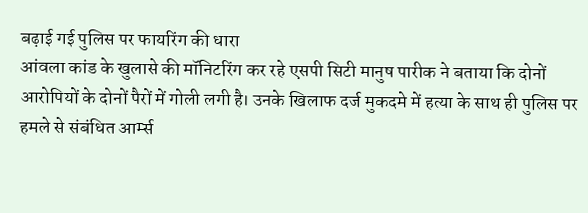बढ़ाई गई पुलिस पर फायरिंग की धारा
आंवला कांड के खुलासे की मॉनिटरिंग कर रहे एसपी सिटी मानुष पारीक ने बताया कि दोनों आरोपियों के दोनों पैरों में गोली लगी है। उनके खिलाफ दर्ज मुकदमे में हत्या के साथ ही पुलिस पर हमले से संबंधित आर्म्स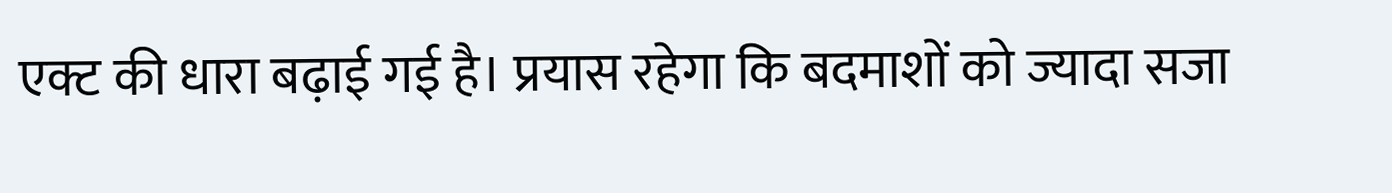एक्ट की धारा बढ़ाई गई है। प्रयास रहेगा कि बदमाशों को ज्यादा सजा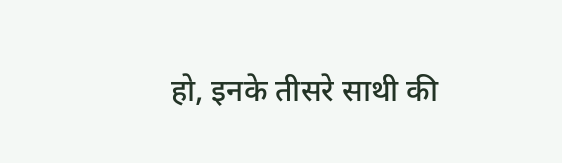हो, इनके तीसरे साथी की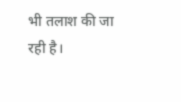भी तलाश की जा रही है।